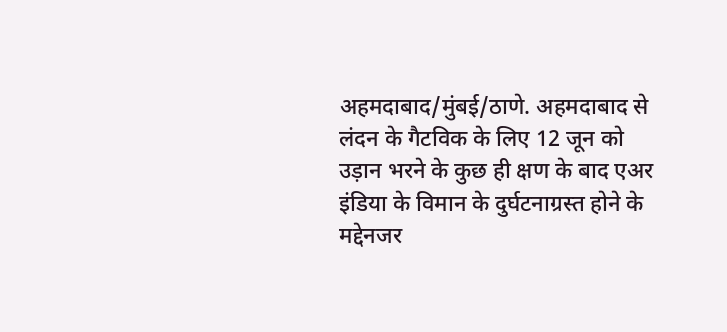अहमदाबाद/मुंबई/ठाणे. अहमदाबाद से लंदन के गैटविक के लिए 12 जून को उड़ान भरने के कुछ ही क्षण के बाद एअर इंडिया के विमान के दुर्घटनाग्रस्त होने के मद्देनजर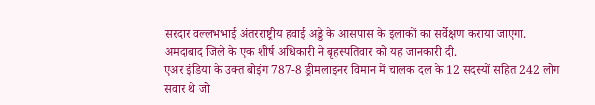सरदार वल्लभभाई अंतरराष्ट्रीय हवाई अड्डे के आसपास के इलाकों का सर्वेक्षण कराया जाएगा. अमदाबाद जिले के एक शीर्ष अधिकारी ने बृहस्पतिवार को यह जानकारी दी.
एअर इंडिया के उक्त बोइंग 787-8 ड्रीमलाइनर विमान में चालक दल के 12 सदस्यों सहित 242 लोग सवार थे जो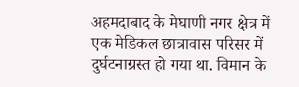अहमदाबाद के मेघाणी नगर क्षेत्र में एक मेडिकल छात्रावास परिसर में दुर्घटनाग्रस्त हो गया था. विमान के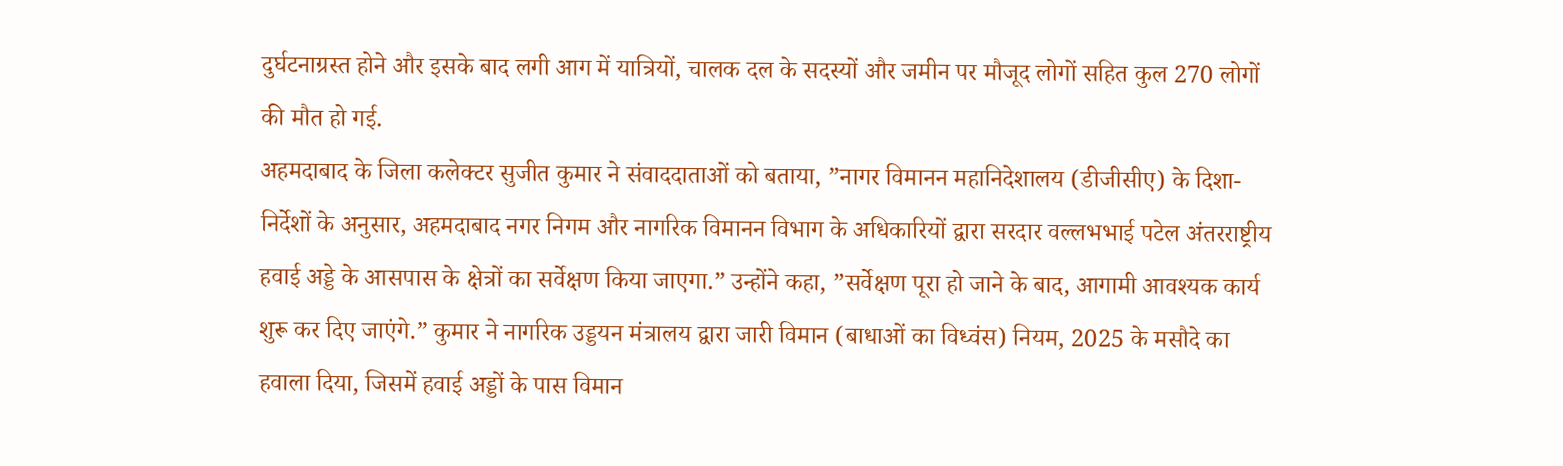दुर्घटनाग्रस्त होने और इसके बाद लगी आग में यात्रियों, चालक दल के सदस्यों और जमीन पर मौजूद लोगों सहित कुल 270 लोगों की मौत हो गई.
अहमदाबाद के जिला कलेक्टर सुजीत कुमार ने संवाददाताओं को बताया, ”नागर विमानन महानिदेशालय (डीजीसीए) के दिशा-निर्देशों के अनुसार, अहमदाबाद नगर निगम और नागरिक विमानन विभाग के अधिकारियों द्वारा सरदार वल्लभभाई पटेल अंतरराष्ट्रीय हवाई अड्डे के आसपास के क्षेत्रों का सर्वेक्षण किया जाएगा.” उन्होंने कहा, ”सर्वेक्षण पूरा हो जाने के बाद, आगामी आवश्यक कार्य शुरू कर दिए जाएंगे.” कुमार ने नागरिक उड्डयन मंत्रालय द्वारा जारी विमान (बाधाओं का विध्वंस) नियम, 2025 के मसौदे का हवाला दिया, जिसमें हवाई अड्डों के पास विमान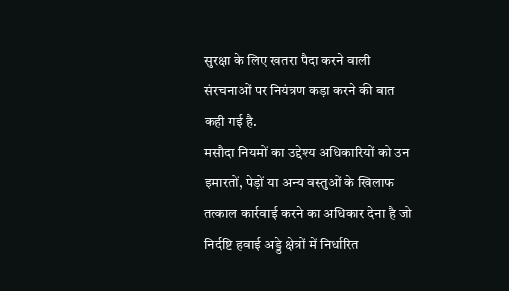सुरक्षा के लिए खतरा पैदा करने वाली संरचनाओं पर नियंत्रण कड़ा करने की बात कही गई है.
मसौदा नियमों का उद्देश्य अधिकारियों को उन इमारतों, पेड़ों या अन्य वस्तुओं के खिलाफ तत्काल कार्रवाई करने का अधिकार देना है जो निर्दष्टि हवाई अड्डे क्षेत्रों में निर्धारित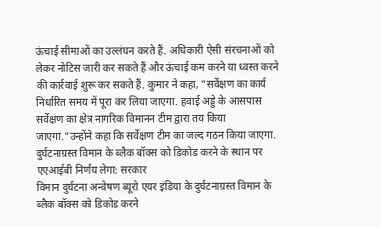ऊंचाई सीमाओं का उल्लंघन करते हैं. अधिकारी ऐसी संरचनाओं को लेकर नोटिस जारी कर सकते हैं और ऊंचाई कम करने या ध्वस्त करने की कार्रवाई शुरू कर सकते हैं. कुमार ने कहा, ”सर्वेक्षण का कार्य निर्धारित समय में पूरा कर लिया जाएगा. हवाई अड्डे के आसपास सर्वेक्षण का क्षेत्र नागरिक विमानन टीम द्वारा तय किया जाएगा.”उन्होंने कहा कि सर्वेक्षण टीम का जल्द गठन किया जाएगा.
दुर्घटनाग्रस्त विमान के ब्लैक बॉक्स को डिकोड करने के स्थान पर एएआईबी निर्णय लेगा: सरकार
विमान दुर्घटना अन्वेषण ब्यूरो एयर इंडिया के दुर्घटनाग्रस्त विमान के ब्लैक बॉक्स को डिकोड करने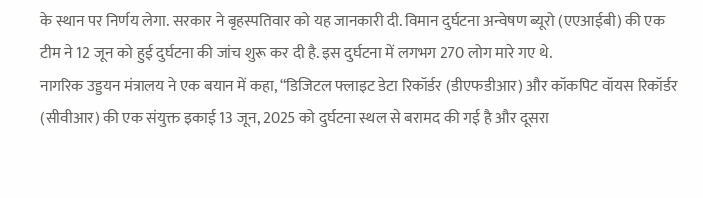के स्थान पर निर्णय लेगा. सरकार ने बृहस्पतिवार को यह जानकारी दी. विमान दुर्घटना अन्वेषण ब्यूरो (एएआईबी) की एक टीम ने 12 जून को हुई दुर्घटना की जांच शुरू कर दी है. इस दुर्घटना में लगभग 270 लोग मारे गए थे.
नागरिक उड्डयन मंत्रालय ने एक बयान में कहा, “डिजिटल फ्लाइट डेटा रिकॉर्डर (डीएफडीआर) और कॉकपिट वॉयस रिकॉर्डर (सीवीआर) की एक संयुक्त इकाई 13 जून, 2025 को दुर्घटना स्थल से बरामद की गई है और दूसरा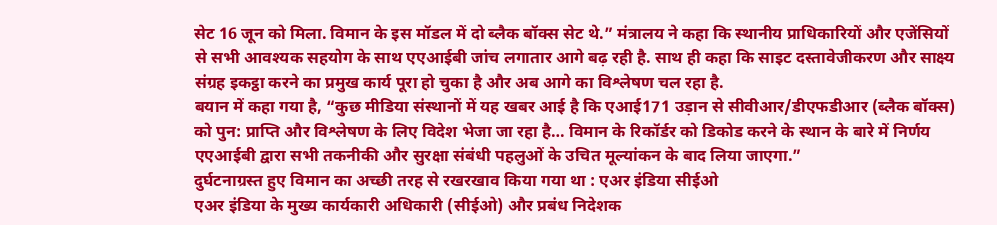सेट 16 जून को मिला. विमान के इस मॉडल में दो ब्लैक बॉक्स सेट थे.” मंत्रालय ने कहा कि स्थानीय प्राधिकारियों और एजेंसियों से सभी आवश्यक सहयोग के साथ एएआईबी जांच लगातार आगे बढ़ रही है. साथ ही कहा कि साइट दस्तावेजीकरण और साक्ष्य संग्रह इकट्ठा करने का प्रमुख कार्य पूरा हो चुका है और अब आगे का विश्लेषण चल रहा है.
बयान में कहा गया है, “कुछ मीडिया संस्थानों में यह खबर आई है कि एआई171 उड़ान से सीवीआर/डीएफडीआर (ब्लैक बॉक्स) को पुन: प्राप्ति और विश्लेषण के लिए विदेश भेजा जा रहा है… विमान के रिकॉर्डर को डिकोड करने के स्थान के बारे में निर्णय एएआईबी द्वारा सभी तकनीकी और सुरक्षा संबंधी पहलुओं के उचित मूल्यांकन के बाद लिया जाएगा.”
दुर्घटनाग्रस्त हुए विमान का अच्छी तरह से रखरखाव किया गया था : एअर इंडिया सीईओ
एअर इंडिया के मुख्य कार्यकारी अधिकारी (सीईओ) और प्रबंध निदेशक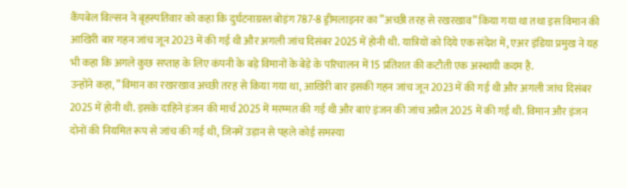कैंपबेल विल्सन ने बृहस्पतिवार को कहा कि दुर्घटनाग्रस्त बोइंग 787-8 ड्रीमलाइनर का ”अच्छी तरह से रखरखाव” किया गया था तथा इस विमान की आखिरी बार गहन जांच जून 2023 में की गई थी और अगली जांच दिसंबर 2025 में होनी थी. यात्रियों को दिये एक संदेश में, एअर इंडिया प्रमुख ने यह भी कहा कि अगले कुछ सप्ताह के लिए कंपनी के बड़े विमानों के बेड़े के परिचालन में 15 प्रतिशत की कटौती एक अस्थायी कदम है.
उन्होंने कहा, ”विमान का रखरखाव अच्छी तरह से किया गया था, आखिरी बार इसकी गहन जांच जून 2023 में की गई थी और अगली जांच दिसंबर 2025 में होनी थी. इसके दाहिने इंजन की मार्च 2025 में मरम्मत की गई थी और बाएं इंजन की जांच अप्रैल 2025 में की गई थी. विमान और इंजन दोनों की नियमित रूप से जांच की गई थी, जिनमें उड़ान से पहले कोई समस्या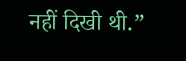नहीं दिखी थी.”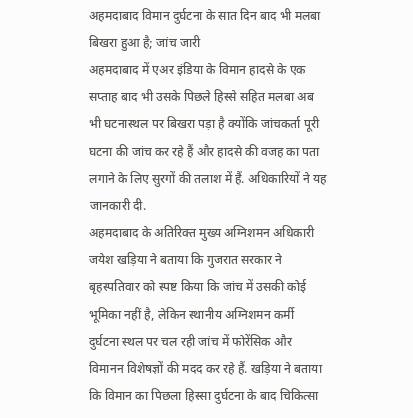अहमदाबाद विमान दुर्घटना के सात दिन बाद भी मलबा बिखरा हुआ है; जांच जारी
अहमदाबाद में एअर इंडिया के विमान हादसे के एक सप्ताह बाद भी उसके पिछले हिस्से सहित मलबा अब भी घटनास्थल पर बिखरा पड़ा है क्योंकि जांचकर्ता पूरी घटना की जांच कर रहे हैं और हादसे की वजह का पता लगाने के लिए सुरगों की तलाश में हैं. अधिकारियों ने यह जानकारी दी.
अहमदाबाद के अतिरिक्त मुख्य अग्निशमन अधिकारी जयेश खड़िया ने बताया कि गुजरात सरकार ने बृहस्पतिवार को स्पष्ट किया कि जांच में उसकी कोई भूमिका नहीं है, लेकिन स्थानीय अग्निशमन कर्मी दुर्घटना स्थल पर चल रही जांच में फोरेंसिक और विमानन विशेषज्ञों की मदद कर रहे हैं. खड़िया ने बताया कि विमान का पिछला हिस्सा दुर्घटना के बाद चिकित्सा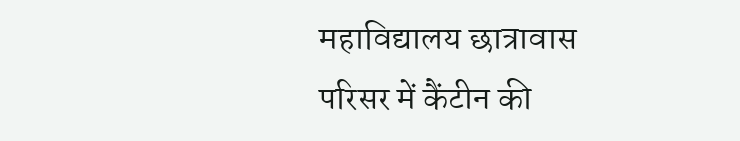महाविद्यालय छात्रावास परिसर में कैंटीन की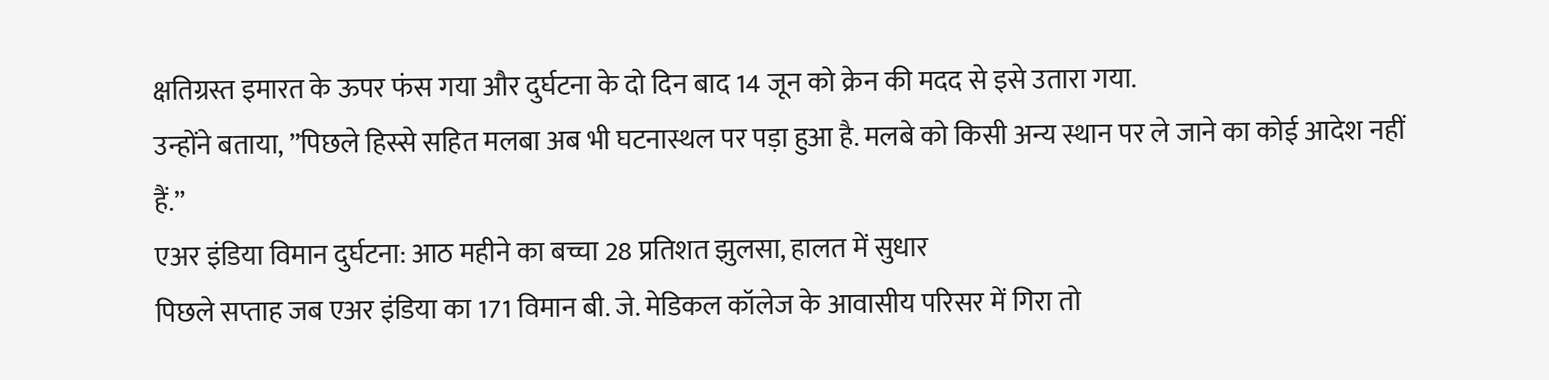क्षतिग्रस्त इमारत के ऊपर फंस गया और दुर्घटना के दो दिन बाद 14 जून को क्रेन की मदद से इसे उतारा गया.
उन्होंने बताया, ”पिछले हिस्से सहित मलबा अब भी घटनास्थल पर पड़ा हुआ है. मलबे को किसी अन्य स्थान पर ले जाने का कोई आदेश नहीं हैं.”
एअर इंडिया विमान दुर्घटना: आठ महीने का बच्चा 28 प्रतिशत झुलसा, हालत में सुधार
पिछले सप्ताह जब एअर इंडिया का 171 विमान बी. जे. मेडिकल कॉलेज के आवासीय परिसर में गिरा तो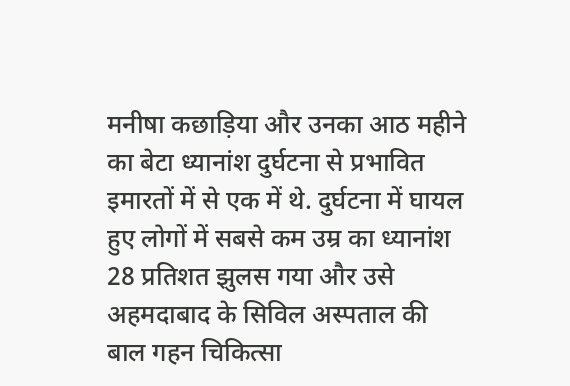मनीषा कछाड़िया और उनका आठ महीने का बेटा ध्यानांश दुर्घटना से प्रभावित इमारतों में से एक में थे. दुर्घटना में घायल हुए लोगों में सबसे कम उम्र का ध्यानांश 28 प्रतिशत झुलस गया और उसे अहमदाबाद के सिविल अस्पताल की बाल गहन चिकित्सा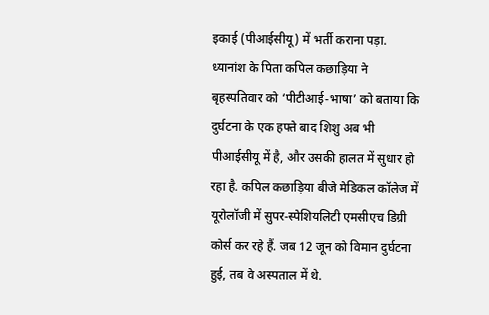इकाई (पीआईसीयू) में भर्ती कराना पड़ा.
ध्यानांश के पिता कपिल कछाड़िया ने बृहस्पतिवार को ‘पीटीआई-भाषा’ को बताया कि दुर्घटना के एक हफ्ते बाद शिशु अब भी पीआईसीयू में है, और उसकी हालत में सुधार हो रहा है. कपिल कछाड़िया बीजे मेडिकल कॉलेज में यूरोलॉजी में सुपर-स्पेशियलिटी एमसीएच डिग्री कोर्स कर रहे हैं. जब 12 जून को विमान दुर्घटना हुई, तब वे अस्पताल में थे.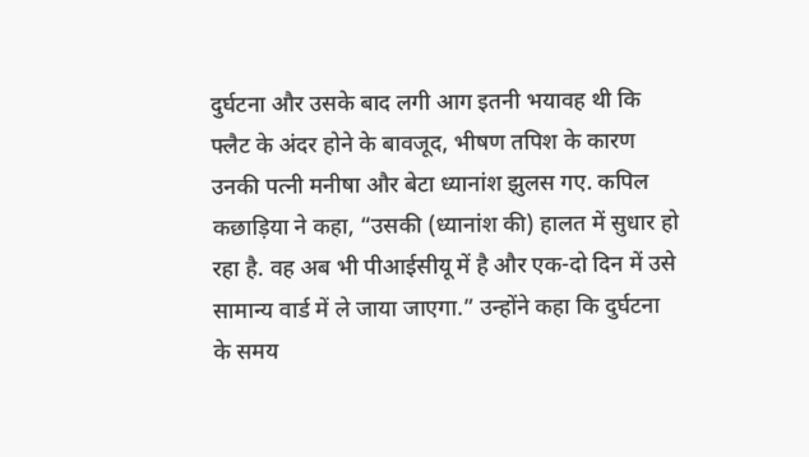दुर्घटना और उसके बाद लगी आग इतनी भयावह थी कि फ्लैट के अंदर होने के बावजूद, भीषण तपिश के कारण उनकी पत्नी मनीषा और बेटा ध्यानांश झुलस गए. कपिल कछाड़िया ने कहा, “उसकी (ध्यानांश की) हालत में सुधार हो रहा है. वह अब भी पीआईसीयू में है और एक-दो दिन में उसे सामान्य वार्ड में ले जाया जाएगा.” उन्होंने कहा कि दुर्घटना के समय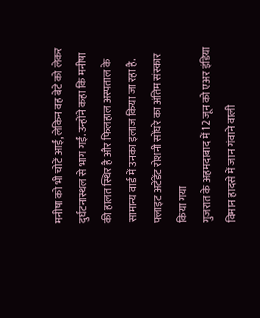मनीषा को भी चोटें आईं, लेकिन वह बेटे को लेकर दुर्घटनास्थल से भाग गईं. उन्होंने कहा कि मनीषा की हालत स्थिर है और फिलहाल अस्पताल के सामान्य वार्ड में उनका इलाज किया जा रहा है.
फ्लाइट अटेंडेंट रोशनी सोंघरे का अंतिम संस्कार किया गया
गुजरात के अहमदाबाद में 12 जून को एअर इंडिया विमान हादसे में जान गंवाने वाली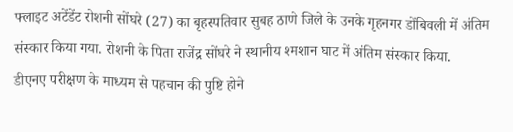फ्लाइट अटेंडेंट रोशनी सोंघरे (27) का बृहस्पतिवार सुबह ठाणे जिले के उनके गृहनगर डोंबिवली में अंतिम संस्कार किया गया. रोशनी के पिता राजेंद्र सोंघरे ने स्थानीय श्मशान घाट में अंतिम संस्कार किया.
डीएनए परीक्षण के माध्यम से पहचान की पुष्टि होने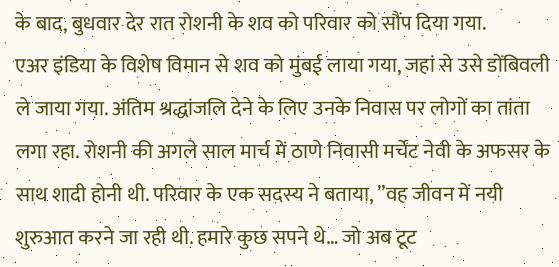के बाद, बुधवार देर रात रोशनी के शव को परिवार को सौंप दिया गया.
एअर इंडिया के विशेष विमान से शव को मुंबई लाया गया, जहां से उसे डोंबिवली ले जाया गया. अंतिम श्रद्धांजलि देने के लिए उनके निवास पर लोगों का तांता लगा रहा. रोशनी की अगले साल मार्च में ठाणे निवासी मर्चेंट नेवी के अफसर के साथ शादी होनी थी. परिवार के एक सदस्य ने बताया, ”वह जीवन में नयी शुरुआत करने जा रही थी. हमारे कुछ सपने थे… जो अब टूट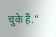चुके हैं.”